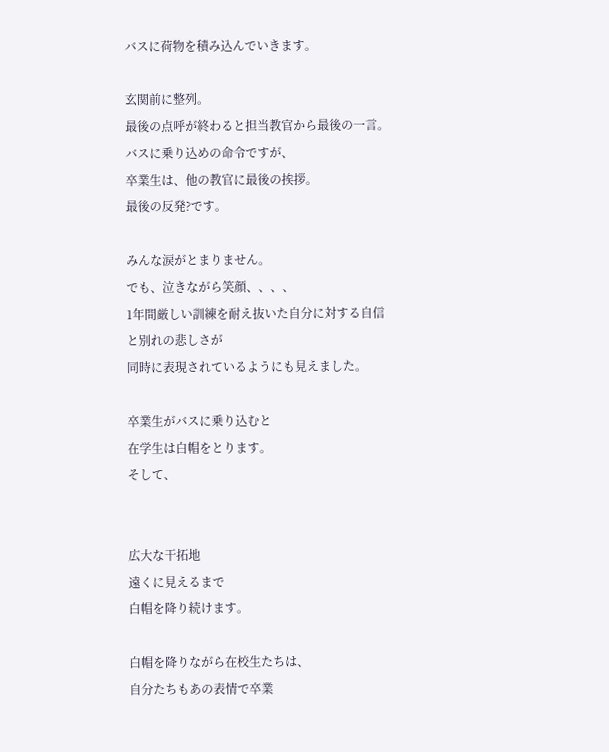バスに荷物を積み込んでいきます。

玄関前に整列。
最後の点呼が終わると担当教官から最後の一言。
バスに乗り込めの命令ですが、
卒業生は、他の教官に最後の挨拶。
最後の反発?です。

みんな涙がとまりません。
でも、泣きながら笑顔、、、、
1年間厳しい訓練を耐え抜いた自分に対する自信と別れの悲しさが
同時に表現されているようにも見えました。

卒業生がバスに乗り込むと
在学生は白帽をとります。
そして、


広大な干拓地
遠くに見えるまで
白帽を降り続けます。

白帽を降りながら在校生たちは、
自分たちもあの表情で卒業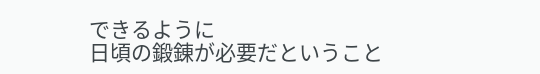できるように
日頃の鍛錬が必要だということ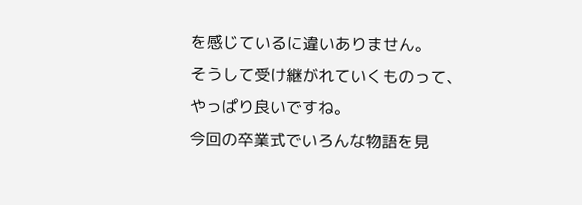を感じているに違いありません。
そうして受け継がれていくものって、
やっぱり良いですね。
今回の卒業式でいろんな物語を見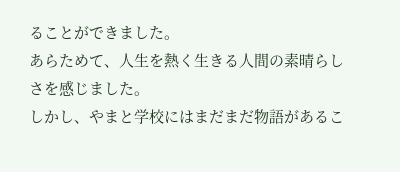ることができました。
あらためて、人生を熱く生きる人間の素晴らしさを感じました。
しかし、やまと学校にはまだまだ物語があるこ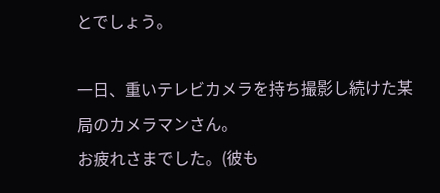とでしょう。

一日、重いテレビカメラを持ち撮影し続けた某局のカメラマンさん。
お疲れさまでした。(彼も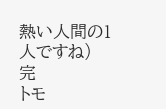熱い人間の1人ですね)
完
トモ